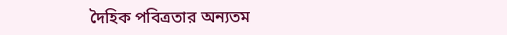দৈহিক পবিত্রতার অন্যতম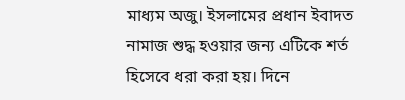মাধ্যম অজু। ইসলামের প্রধান ইবাদত নামাজ শুদ্ধ হওয়ার জন্য এটিকে শর্ত হিসেবে ধরা করা হয়। দিনে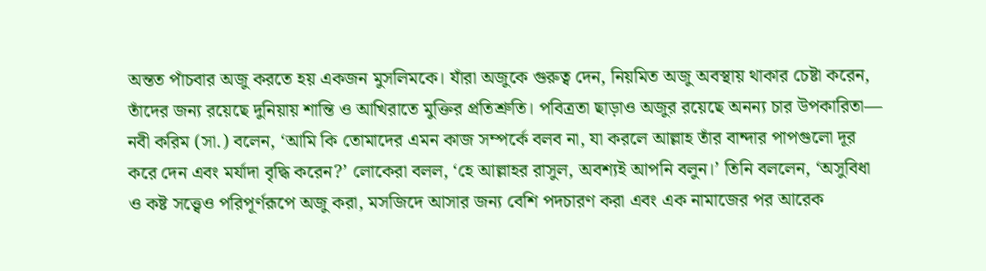অন্তত পাঁচবার অজু করতে হয় একজন মুসলিমকে। যাঁরা অজুকে গুরুত্ব দেন, নিয়মিত অজু অবস্থায় থাকার চেষ্টা করেন, তাঁদের জন্য রয়েছে দুনিয়ায় শান্তি ও আখিরাতে মুক্তির প্রতিশ্রুতি। পবিত্রতা ছাড়াও অজুর রয়েছে অনন্য চার উপকারিতা—
নবী করিম (সা.) বলেন, ‘আমি কি তোমাদের এমন কাজ সম্পর্কে বলব না, যা করলে আল্লাহ তাঁর বান্দার পাপগুলো দূর করে দেন এবং মর্যাদা বৃদ্ধি করেন?’ লোকেরা বলল, ‘হে আল্লাহর রাসুল, অবশ্যই আপনি বলুন।’ তিনি বললেন, ‘অসুবিধা ও কষ্ট সত্ত্বেও পরিপূর্ণরূপে অজু করা, মসজিদে আসার জন্য বেশি পদচারণ করা এবং এক নামাজের পর আরেক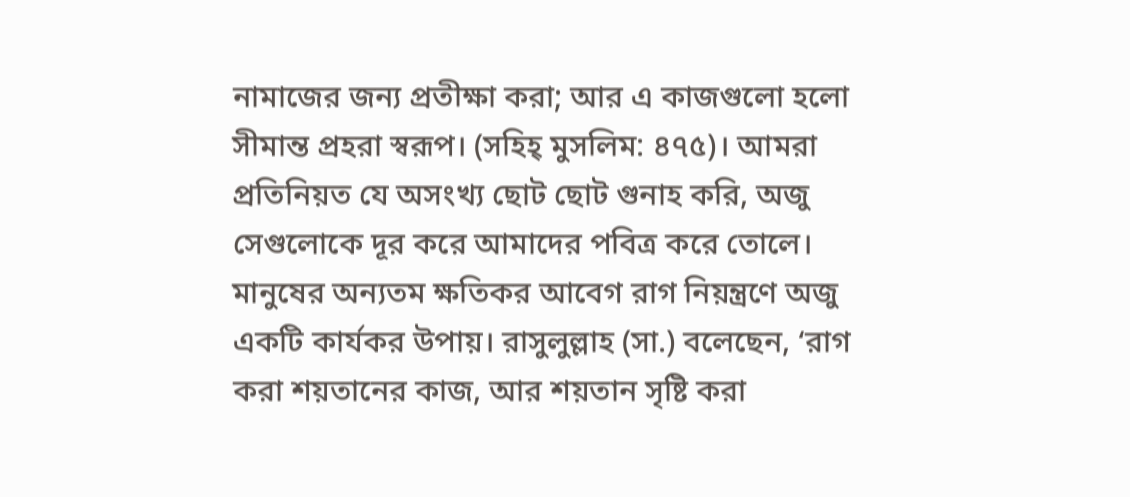নামাজের জন্য প্রতীক্ষা করা; আর এ কাজগুলো হলো সীমান্ত প্রহরা স্বরূপ। (সহিহ্ মুসলিম: ৪৭৫)। আমরা প্রতিনিয়ত যে অসংখ্য ছোট ছোট গুনাহ করি, অজু সেগুলোকে দূর করে আমাদের পবিত্র করে তোলে।
মানুষের অন্যতম ক্ষতিকর আবেগ রাগ নিয়ন্ত্রণে অজু একটি কার্যকর উপায়। রাসুলুল্লাহ (সা.) বলেছেন, ‘রাগ করা শয়তানের কাজ, আর শয়তান সৃষ্টি করা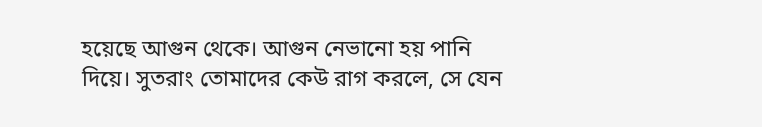হয়েছে আগুন থেকে। আগুন নেভানো হয় পানি দিয়ে। সুতরাং তোমাদের কেউ রাগ করলে, সে যেন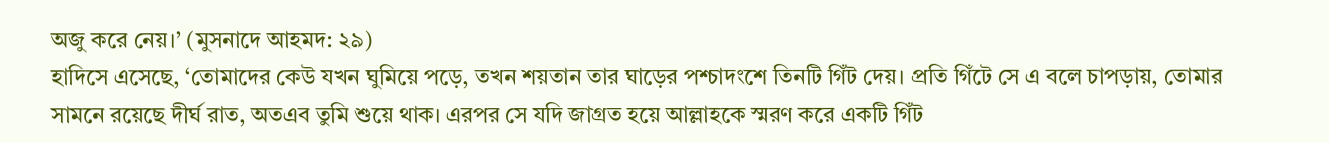অজু করে নেয়।’ (মুসনাদে আহমদ: ২৯)
হাদিসে এসেছে, ‘তোমাদের কেউ যখন ঘুমিয়ে পড়ে, তখন শয়তান তার ঘাড়ের পশ্চাদংশে তিনটি গিঁট দেয়। প্রতি গিঁটে সে এ বলে চাপড়ায়, তোমার সামনে রয়েছে দীর্ঘ রাত, অতএব তুমি শুয়ে থাক। এরপর সে যদি জাগ্রত হয়ে আল্লাহকে স্মরণ করে একটি গিঁট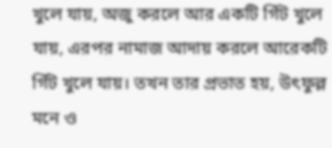খুলে যায়, অজু করলে আর একটি গিঁট খুলে যায়, এরপর নামাজ আদায় করলে আরেকটি গিঁট খুলে যায়। তখন তার প্রভাত হয়, উৎফুল্ল মনে ও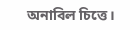অনাবিল চিত্তে।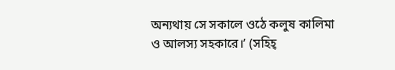অন্যথায় সে সকালে ওঠে কলুষ কালিমা ও আলস্য সহকারে।’ (সহিহ্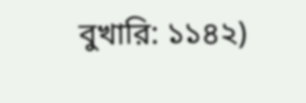বুখারি: ১১৪২)